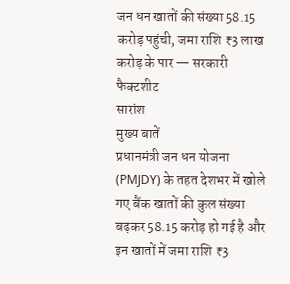जन धन खातों की संख्या 58.15 करोड़ पहुंची, जमा राशि ₹3 लाख करोड़ के पार — सरकारी फैक्टशीट
सारांश
मुख्य बातें
प्रधानमंत्री जन धन योजना (PMJDY) के तहत देशभर में खोले गए बैंक खातों की कुल संख्या बढ़कर 58.15 करोड़ हो गई है और इन खातों में जमा राशि ₹3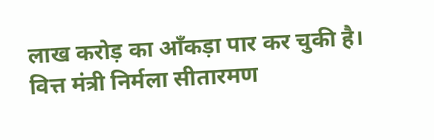लाख करोड़ का आँकड़ा पार कर चुकी है। वित्त मंत्री निर्मला सीतारमण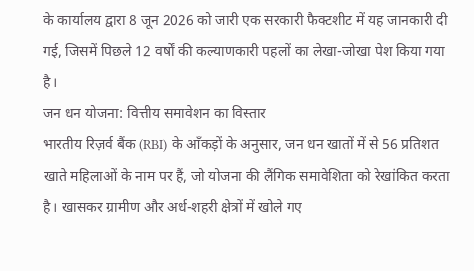के कार्यालय द्वारा 8 जून 2026 को जारी एक सरकारी फैक्टशीट में यह जानकारी दी गई, जिसमें पिछले 12 वर्षों की कल्याणकारी पहलों का लेखा-जोखा पेश किया गया है।
जन धन योजना: वित्तीय समावेशन का विस्तार
भारतीय रिज़र्व बैंक (RBI) के आँकड़ों के अनुसार, जन धन खातों में से 56 प्रतिशत खाते महिलाओं के नाम पर हैं, जो योजना की लैंगिक समावेशिता को रेखांकित करता है। खासकर ग्रामीण और अर्ध-शहरी क्षेत्रों में खोले गए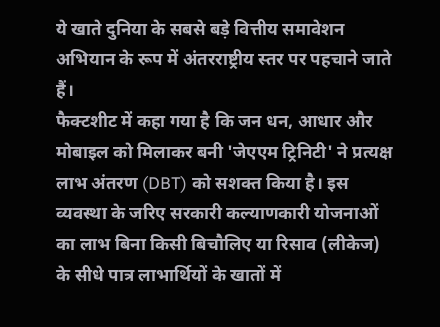ये खाते दुनिया के सबसे बड़े वित्तीय समावेशन अभियान के रूप में अंतरराष्ट्रीय स्तर पर पहचाने जाते हैं।
फैक्टशीट में कहा गया है कि जन धन, आधार और मोबाइल को मिलाकर बनी 'जेएएम ट्रिनिटी' ने प्रत्यक्ष लाभ अंतरण (DBT) को सशक्त किया है। इस व्यवस्था के जरिए सरकारी कल्याणकारी योजनाओं का लाभ बिना किसी बिचौलिए या रिसाव (लीकेज) के सीधे पात्र लाभार्थियों के खातों में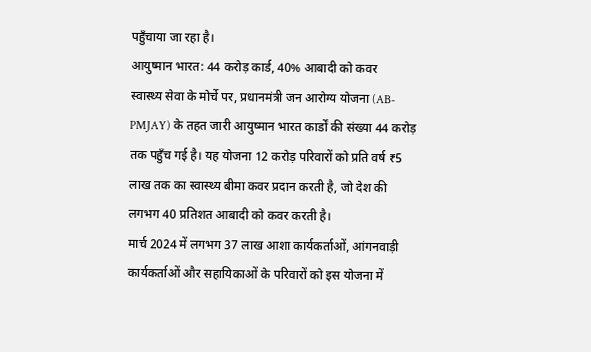पहुँचाया जा रहा है।
आयुष्मान भारत: 44 करोड़ कार्ड, 40% आबादी को कवर
स्वास्थ्य सेवा के मोर्चे पर, प्रधानमंत्री जन आरोग्य योजना (AB-PMJAY) के तहत जारी आयुष्मान भारत कार्डों की संख्या 44 करोड़ तक पहुँच गई है। यह योजना 12 करोड़ परिवारों को प्रति वर्ष ₹5 लाख तक का स्वास्थ्य बीमा कवर प्रदान करती है, जो देश की लगभग 40 प्रतिशत आबादी को कवर करती है।
मार्च 2024 में लगभग 37 लाख आशा कार्यकर्ताओं, आंगनवाड़ी कार्यकर्ताओं और सहायिकाओं के परिवारों को इस योजना में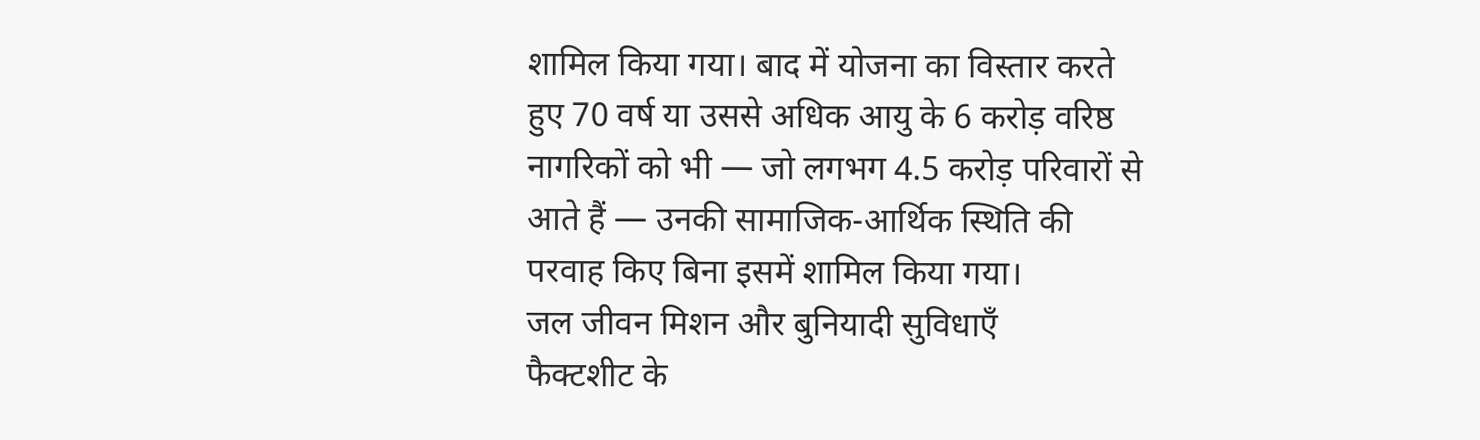शामिल किया गया। बाद में योजना का विस्तार करते हुए 70 वर्ष या उससे अधिक आयु के 6 करोड़ वरिष्ठ नागरिकों को भी — जो लगभग 4.5 करोड़ परिवारों से आते हैं — उनकी सामाजिक-आर्थिक स्थिति की परवाह किए बिना इसमें शामिल किया गया।
जल जीवन मिशन और बुनियादी सुविधाएँ
फैक्टशीट के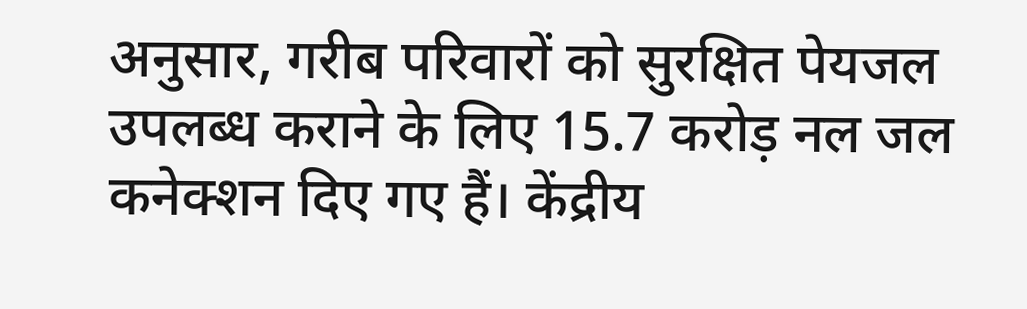अनुसार, गरीब परिवारों को सुरक्षित पेयजल उपलब्ध कराने के लिए 15.7 करोड़ नल जल कनेक्शन दिए गए हैं। केंद्रीय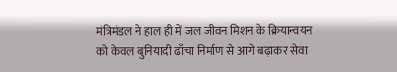मंत्रिमंडल ने हाल ही में जल जीवन मिशन के क्रियान्वयन को केवल बुनियादी ढाँचा निर्माण से आगे बढ़ाकर सेवा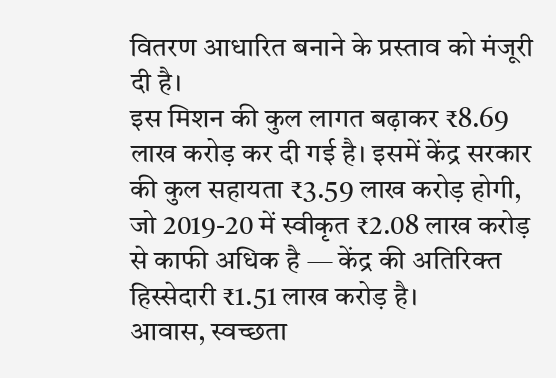वितरण आधारित बनाने के प्रस्ताव को मंजूरी दी है।
इस मिशन की कुल लागत बढ़ाकर ₹8.69 लाख करोड़ कर दी गई है। इसमें केंद्र सरकार की कुल सहायता ₹3.59 लाख करोड़ होगी, जो 2019-20 में स्वीकृत ₹2.08 लाख करोड़ से काफी अधिक है — केंद्र की अतिरिक्त हिस्सेदारी ₹1.51 लाख करोड़ है।
आवास, स्वच्छता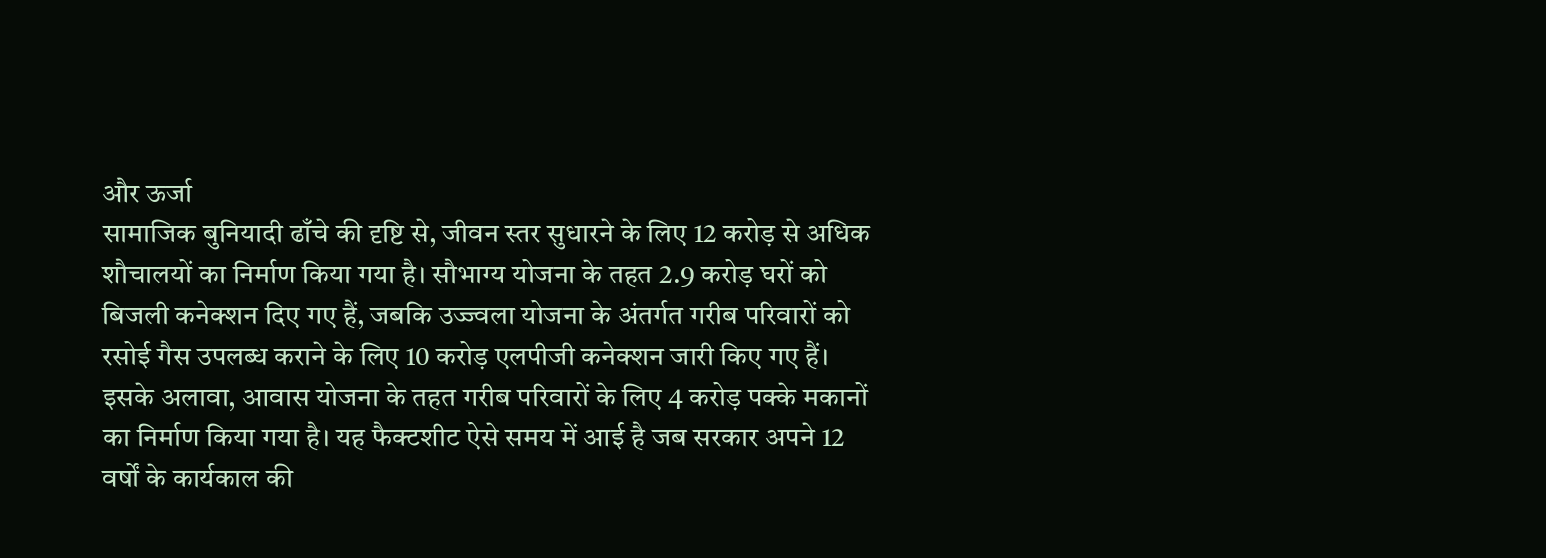और ऊर्जा
सामाजिक बुनियादी ढाँचे की दृष्टि से, जीवन स्तर सुधारने के लिए 12 करोड़ से अधिक शौचालयों का निर्माण किया गया है। सौभाग्य योजना के तहत 2.9 करोड़ घरों को बिजली कनेक्शन दिए गए हैं, जबकि उज्ज्वला योजना के अंतर्गत गरीब परिवारों को रसोई गैस उपलब्ध कराने के लिए 10 करोड़ एलपीजी कनेक्शन जारी किए गए हैं।
इसके अलावा, आवास योजना के तहत गरीब परिवारों के लिए 4 करोड़ पक्के मकानों का निर्माण किया गया है। यह फैक्टशीट ऐसे समय में आई है जब सरकार अपने 12 वर्षों के कार्यकाल की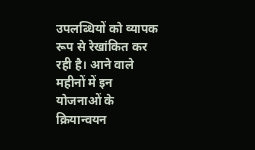उपलब्धियों को व्यापक रूप से रेखांकित कर रही है। आने वाले महीनों में इन योजनाओं के क्रियान्वयन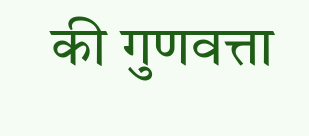की गुणवत्ता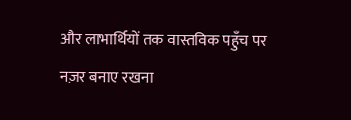और लाभार्थियों तक वास्तविक पहुँच पर नज़र बनाए रखना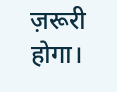ज़रूरी होगा।